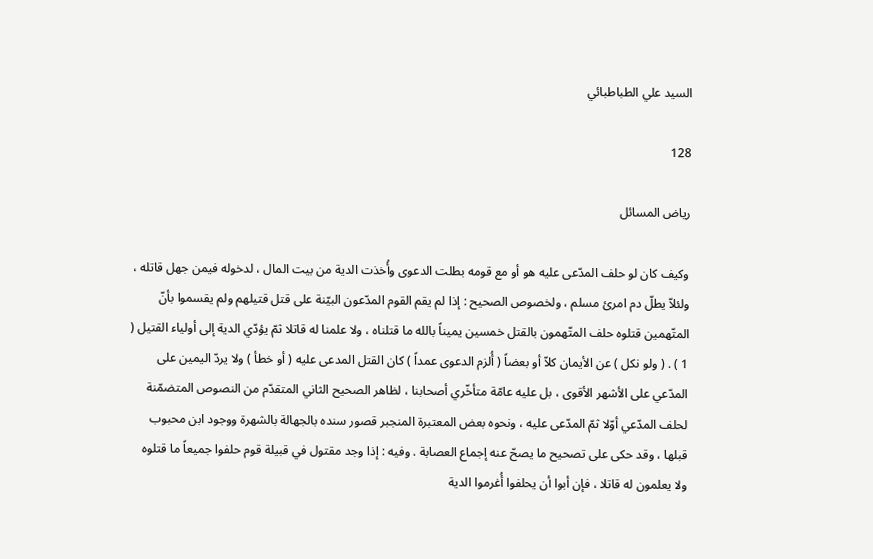السيد علي الطباطبائي

128

رياض المسائل

وكيف كان لو حلف المدّعى عليه هو أو مع قومه بطلت الدعوى وأُخذت الدية من بيت المال ، لدخوله فيمن جهل قاتله ، ولئلاّ يطلّ دم امرئ مسلم ، ولخصوص الصحيح : إذا لم يقم القوم المدّعون البيّنة على قتل قتيلهم ولم يقسموا بأنّ المتّهمين قتلوه حلف المتّهمون بالقتل خمسين يميناً بالله ما قتلناه ، ولا علمنا له قاتلا ثمّ يؤدّي الدية إلى أولياء القتيل ( 1 ) . ( ولو نكل ) عن الأيمان كلاّ أو بعضاً ( أُلزم الدعوى عمداً ) كان القتل المدعى عليه ( أو خطأ ) ولا يردّ اليمين على المدّعي على الأشهر الأقوى ، بل عليه عامّة متأخّري أصحابنا ، لظاهر الصحيح الثاني المتقدّم من النصوص المتضمّنة لحلف المدّعي أوّلا ثمّ المدّعى عليه ، ونحوه بعض المعتبرة المنجبر قصور سنده بالجهالة بالشهرة ووجود ابن محبوب قبلها ، وقد حكى على تصحيح ما يصحّ عنه إجماع العصابة . وفيه : إذا وجد مقتول في قبيلة قوم حلفوا جميعاً ما قتلوه ولا يعلمون له قاتلا ، فإن أبوا أن يحلفوا أُغرموا الدية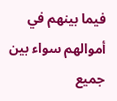فيما بينهم في أموالهم سواء بين جميع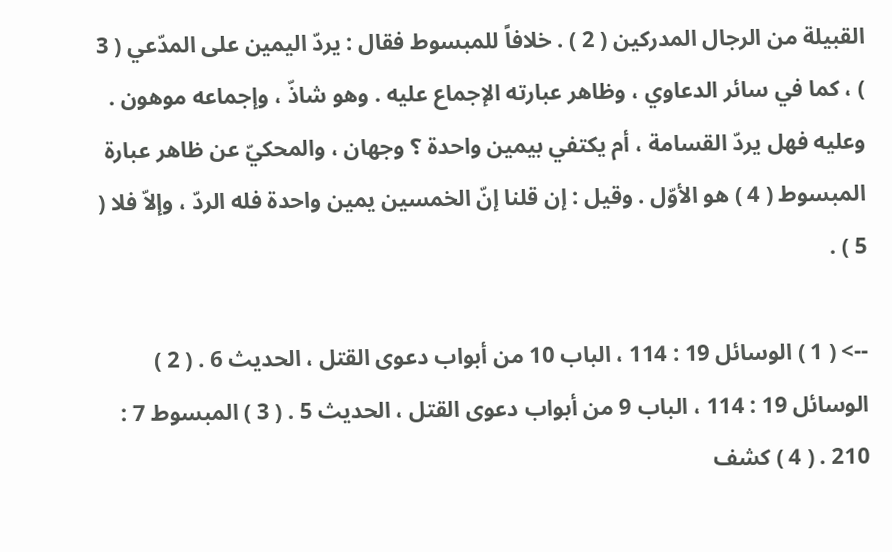القبيلة من الرجال المدركين ( 2 ) . خلافاً للمبسوط فقال : يردّ اليمين على المدّعي ( 3 ) ، كما في سائر الدعاوي ، وظاهر عبارته الإجماع عليه . وهو شاذّ ، وإجماعه موهون . وعليه فهل يردّ القسامة ، أم يكتفي بيمين واحدة ؟ وجهان ، والمحكيّ عن ظاهر عبارة المبسوط ( 4 ) هو الأوّل . وقيل : إن قلنا إنّ الخمسين يمين واحدة فله الردّ ، وإلاّ فلا ( 5 ) .

--> ( 1 ) الوسائل 19 : 114 ، الباب 10 من أبواب دعوى القتل ، الحديث 6 . ( 2 ) الوسائل 19 : 114 ، الباب 9 من أبواب دعوى القتل ، الحديث 5 . ( 3 ) المبسوط 7 : 210 . ( 4 ) كشف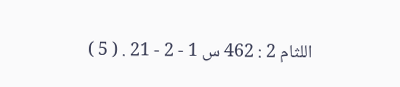اللثام 2 : 462 س 1 - 2 - 21 . ( 5 )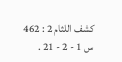كشف اللثام 2 : 462 س 1 - 2 - 21 .